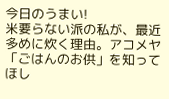今日のうまい!
米要らない派の私が、最近多めに炊く理由。アコメヤ「ごはんのお供」を知ってほし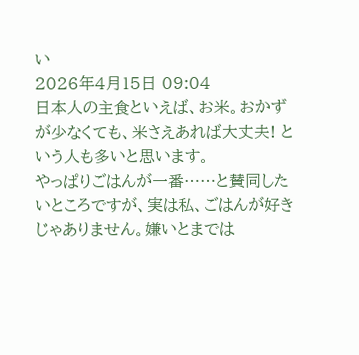い
2026年4月15日 09:04
日本人の主食といえば、お米。おかずが少なくても、米さえあれば大丈夫! という人も多いと思います。
やっぱりごはんが一番……と賛同したいところですが、実は私、ごはんが好きじゃありません。嫌いとまでは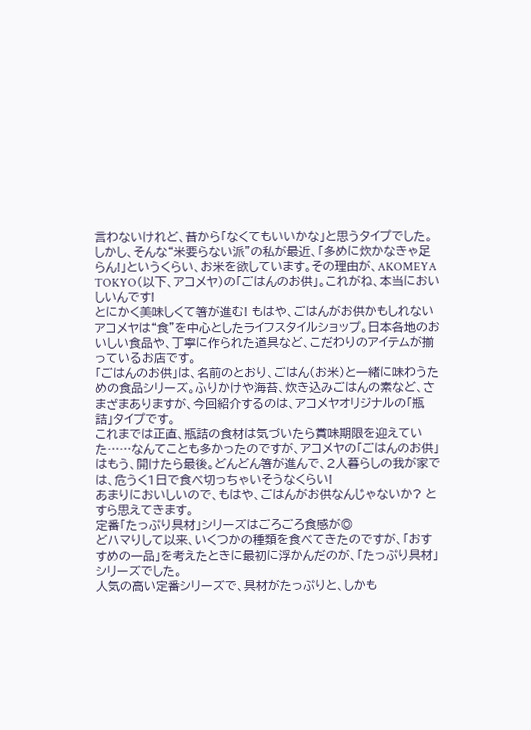言わないけれど、昔から「なくてもいいかな」と思うタイプでした。
しかし、そんな“米要らない派”の私が最近、「多めに炊かなきゃ足らん!」というくらい、お米を欲しています。その理由が、AKOMEYA TOKYO(以下、アコメヤ)の「ごはんのお供」。これがね、本当においしいんです!
とにかく美味しくて箸が進む! もはや、ごはんがお供かもしれない
アコメヤは“食”を中心としたライフスタイルショップ。日本各地のおいしい食品や、丁寧に作られた道具など、こだわりのアイテムが揃っているお店です。
「ごはんのお供」は、名前のとおり、ごはん(お米)と一緒に味わうための食品シリーズ。ふりかけや海苔、炊き込みごはんの素など、さまざまありますが、今回紹介するのは、アコメヤオリジナルの「瓶詰」タイプです。
これまでは正直、瓶詰の食材は気づいたら賞味期限を迎えていた……なんてことも多かったのですが、アコメヤの「ごはんのお供」はもう、開けたら最後。どんどん箸が進んで、2人暮らしの我が家では、危うく1日で食べ切っちゃいそうなくらい!
あまりにおいしいので、もはや、ごはんがお供なんじゃないか? とすら思えてきます。
定番「たっぷり具材」シリーズはごろごろ食感が◎
どハマりして以来、いくつかの種類を食べてきたのですが、「おすすめの一品」を考えたときに最初に浮かんだのが、「たっぷり具材」シリーズでした。
人気の高い定番シリーズで、具材がたっぷりと、しかも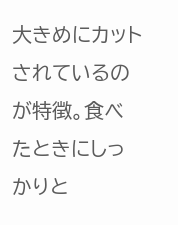大きめにカットされているのが特徴。食べたときにしっかりと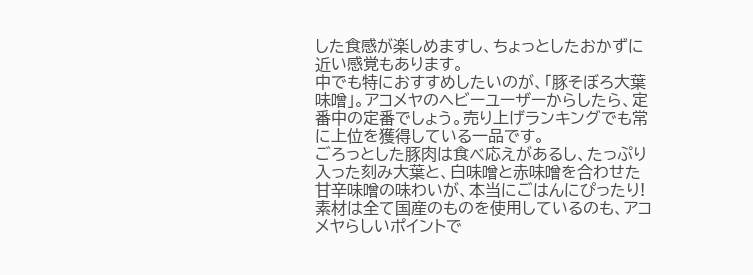した食感が楽しめますし、ちょっとしたおかずに近い感覚もあります。
中でも特におすすめしたいのが、「豚そぼろ大葉味噌」。アコメヤのヘビーユーザーからしたら、定番中の定番でしょう。売り上げランキングでも常に上位を獲得している一品です。
ごろっとした豚肉は食べ応えがあるし、たっぷり入った刻み大葉と、白味噌と赤味噌を合わせた甘辛味噌の味わいが、本当にごはんにぴったり! 素材は全て国産のものを使用しているのも、アコメヤらしいポイントで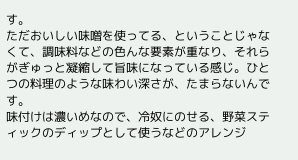す。
ただおいしい味噌を使ってる、ということじゃなくて、調味料などの色んな要素が重なり、それらがぎゅっと凝縮して旨味になっている感じ。ひとつの料理のような味わい深さが、たまらないんです。
味付けは濃いめなので、冷奴にのせる、野菜スティックのディップとして使うなどのアレンジ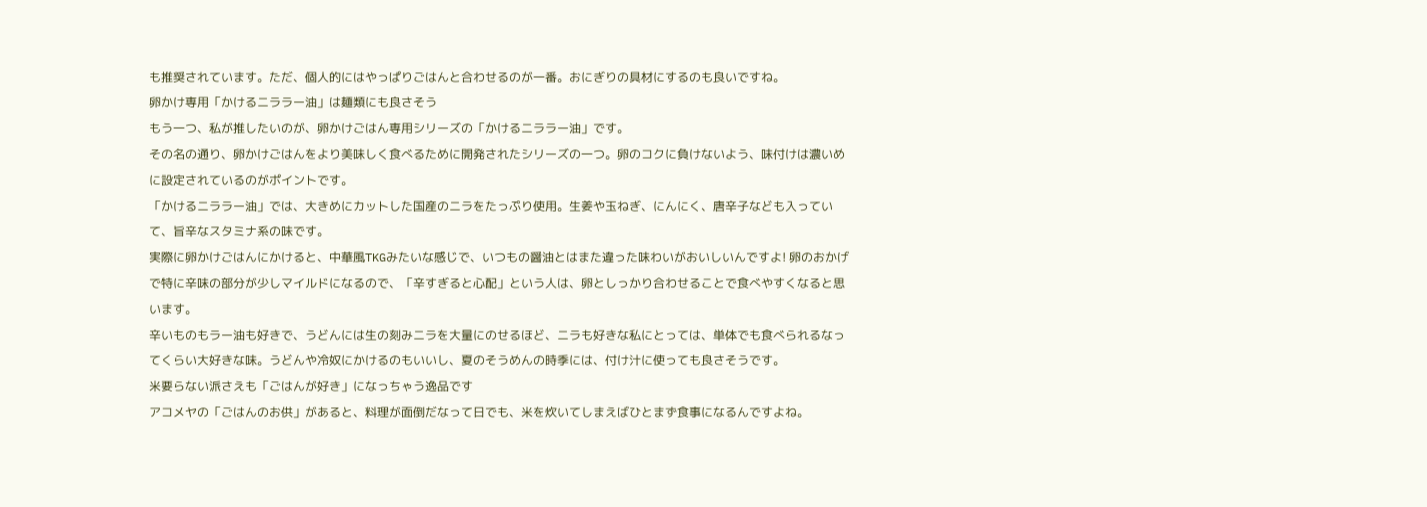も推奨されています。ただ、個人的にはやっぱりごはんと合わせるのが一番。おにぎりの具材にするのも良いですね。
卵かけ専用「かけるニララー油」は麺類にも良さそう
もう一つ、私が推したいのが、卵かけごはん専用シリーズの「かけるニララー油」です。
その名の通り、卵かけごはんをより美味しく食べるために開発されたシリーズの一つ。卵のコクに負けないよう、味付けは濃いめに設定されているのがポイントです。
「かけるニララー油」では、大きめにカットした国産のニラをたっぷり使用。生姜や玉ねぎ、にんにく、唐辛子なども入っていて、旨辛なスタミナ系の味です。
実際に卵かけごはんにかけると、中華風TKGみたいな感じで、いつもの醤油とはまた違った味わいがおいしいんですよ! 卵のおかげで特に辛味の部分が少しマイルドになるので、「辛すぎると心配」という人は、卵としっかり合わせることで食べやすくなると思います。
辛いものもラー油も好きで、うどんには生の刻みニラを大量にのせるほど、ニラも好きな私にとっては、単体でも食べられるなってくらい大好きな味。うどんや冷奴にかけるのもいいし、夏のそうめんの時季には、付け汁に使っても良さそうです。
米要らない派さえも「ごはんが好き」になっちゃう逸品です
アコメヤの「ごはんのお供」があると、料理が面倒だなって日でも、米を炊いてしまえばひとまず食事になるんですよね。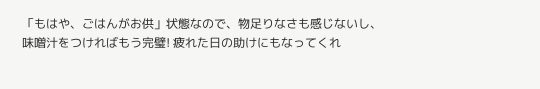「もはや、ごはんがお供」状態なので、物足りなさも感じないし、味噌汁をつければもう完璧! 疲れた日の助けにもなってくれ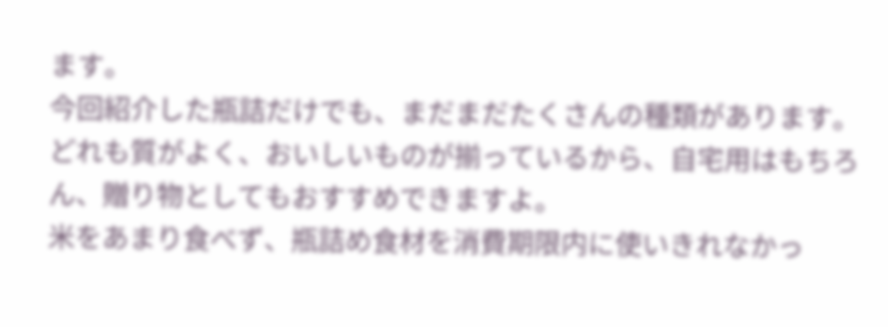ます。
今回紹介した瓶詰だけでも、まだまだたくさんの種類があります。どれも質がよく、おいしいものが揃っているから、自宅用はもちろん、贈り物としてもおすすめできますよ。
米をあまり食べず、瓶詰め食材を消費期限内に使いきれなかっ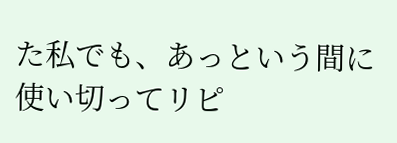た私でも、あっという間に使い切ってリピ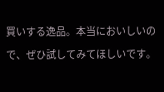買いする逸品。本当においしいので、ぜひ試してみてほしいです。